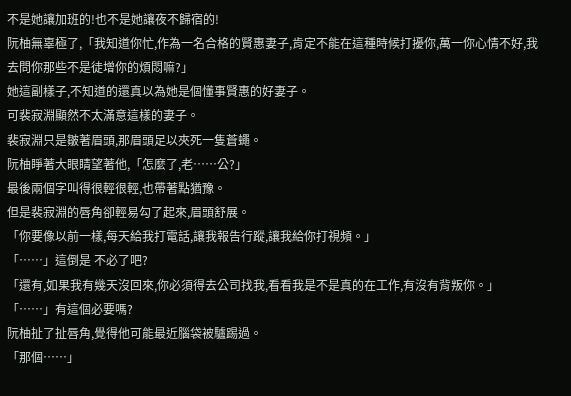不是她讓加班的!也不是她讓夜不歸宿的!
阮柚無辜極了,「我知道你忙,作為一名合格的賢惠妻子,肯定不能在這種時候打擾你,萬一你心情不好,我去問你那些不是徒增你的煩悶嘛?」
她這副樣子,不知道的還真以為她是個懂事賢惠的好妻子。
可裴寂淵顯然不太滿意這樣的妻子。
裴寂淵只是皺著眉頭,那眉頭足以夾死一隻蒼蠅。
阮柚睜著大眼睛望著他,「怎麼了,老……公?」
最後兩個字叫得很輕很輕,也帶著點猶豫。
但是裴寂淵的唇角卻輕易勾了起來,眉頭舒展。
「你要像以前一樣,每天給我打電話,讓我報告行蹤,讓我給你打視頻。」
「……」這倒是 不必了吧?
「還有,如果我有幾天沒回來,你必須得去公司找我,看看我是不是真的在工作,有沒有背叛你。」
「……」有這個必要嗎?
阮柚扯了扯唇角,覺得他可能最近腦袋被驢踢過。
「那個……」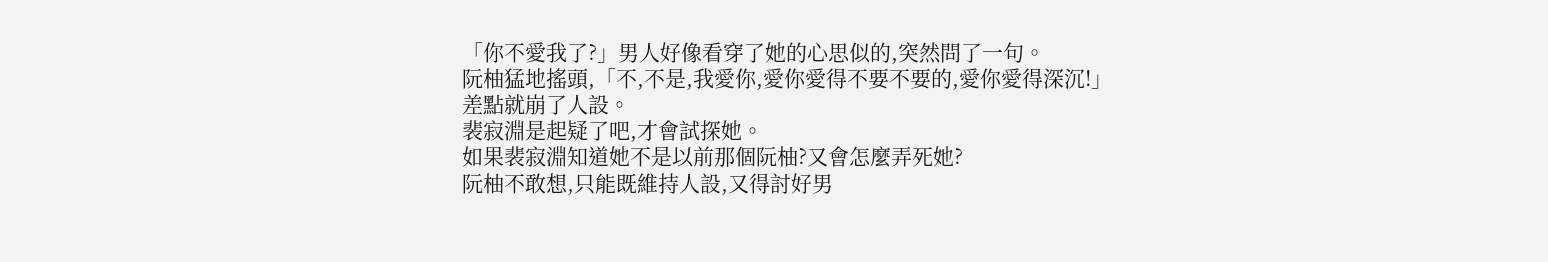「你不愛我了?」男人好像看穿了她的心思似的,突然問了一句。
阮柚猛地搖頭,「不,不是,我愛你,愛你愛得不要不要的,愛你愛得深沉!」
差點就崩了人設。
裴寂淵是起疑了吧,才會試探她。
如果裴寂淵知道她不是以前那個阮柚?又會怎麼弄死她?
阮柚不敢想,只能既維持人設,又得討好男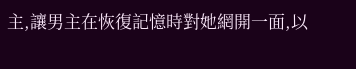主,讓男主在恢復記憶時對她網開一面,以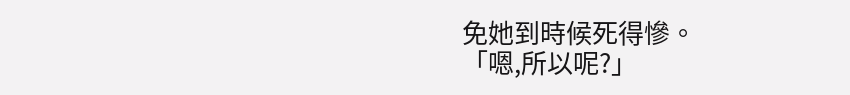免她到時候死得慘。
「嗯,所以呢?」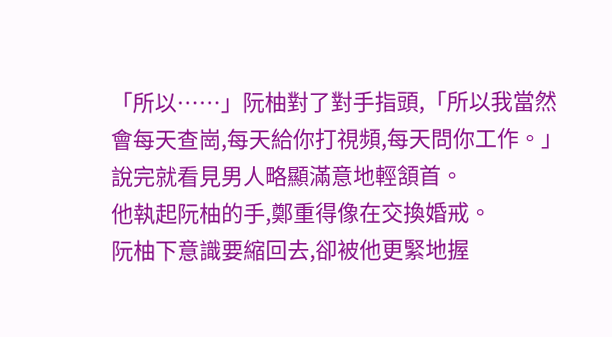「所以……」阮柚對了對手指頭,「所以我當然會每天查崗,每天給你打視頻,每天問你工作。」
說完就看見男人略顯滿意地輕頷首。
他執起阮柚的手,鄭重得像在交換婚戒。
阮柚下意識要縮回去,卻被他更緊地握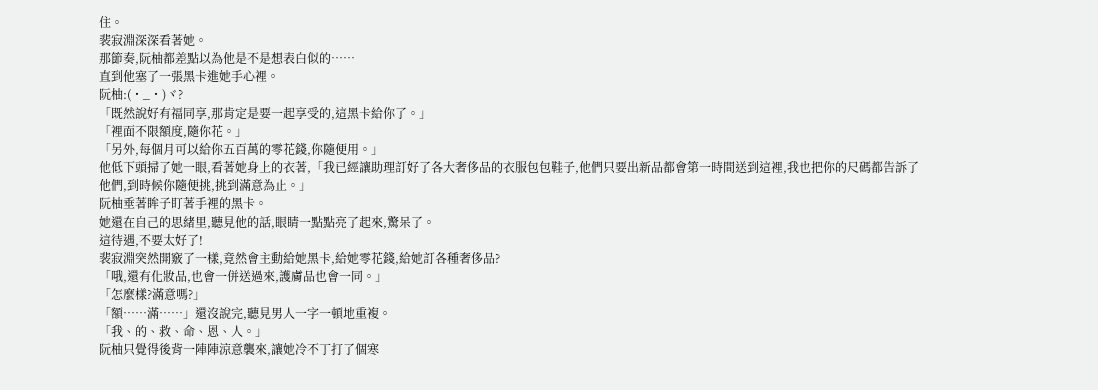住。
裴寂淵深深看著她。
那節奏,阮柚都差點以為他是不是想表白似的……
直到他塞了一張黑卡進她手心裡。
阮柚:(・_・)ヾ?
「既然說好有福同享,那肯定是要一起享受的,這黑卡給你了。」
「裡面不限額度,隨你花。」
「另外,每個月可以給你五百萬的零花錢,你隨便用。」
他低下頭掃了她一眼,看著她身上的衣著,「我已經讓助理訂好了各大奢侈品的衣服包包鞋子,他們只要出新品都會第一時間送到這裡,我也把你的尺碼都告訴了他們,到時候你隨便挑,挑到滿意為止。」
阮柚垂著眸子盯著手裡的黑卡。
她還在自己的思緒里,聽見他的話,眼睛一點點亮了起來,驚呆了。
這待遇,不要太好了!
裴寂淵突然開竅了一樣,竟然會主動給她黑卡,給她零花錢,給她訂各種奢侈品?
「哦,還有化妝品,也會一併送過來,護膚品也會一同。」
「怎麼樣?滿意嗎?」
「額……滿……」還沒說完,聽見男人一字一頓地重複。
「我、的、救、命、恩、人。」
阮柚只覺得後背一陣陣涼意襲來,讓她冷不丁打了個寒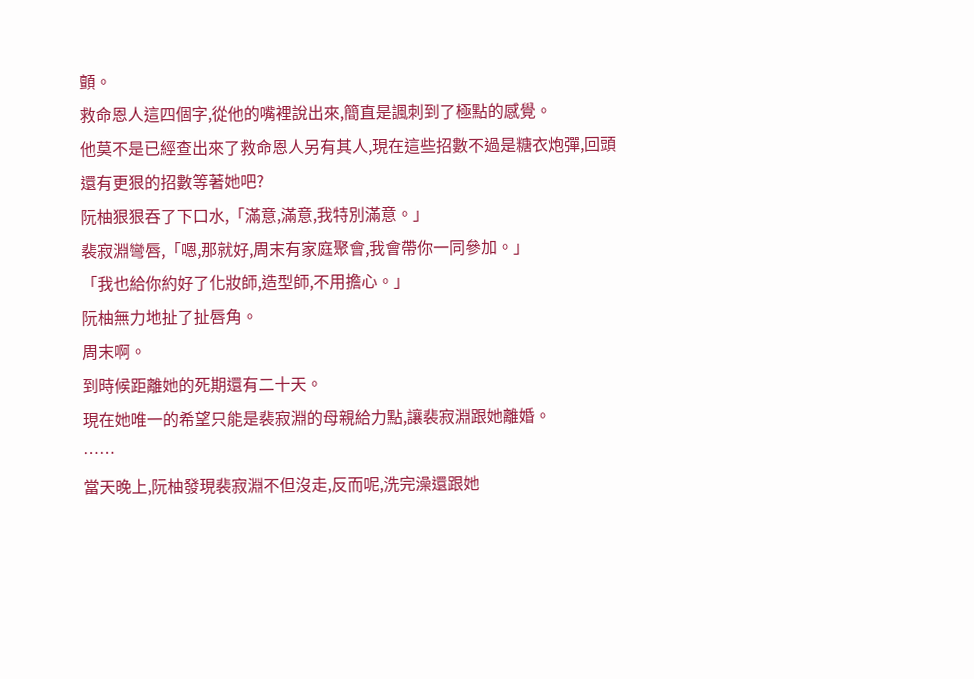顫。
救命恩人這四個字,從他的嘴裡說出來,簡直是諷刺到了極點的感覺。
他莫不是已經查出來了救命恩人另有其人,現在這些招數不過是糖衣炮彈,回頭還有更狠的招數等著她吧?
阮柚狠狠吞了下口水,「滿意,滿意,我特別滿意。」
裴寂淵彎唇,「嗯,那就好,周末有家庭聚會,我會帶你一同參加。」
「我也給你約好了化妝師,造型師,不用擔心。」
阮柚無力地扯了扯唇角。
周末啊。
到時候距離她的死期還有二十天。
現在她唯一的希望只能是裴寂淵的母親給力點,讓裴寂淵跟她離婚。
……
當天晚上,阮柚發現裴寂淵不但沒走,反而呢,洗完澡還跟她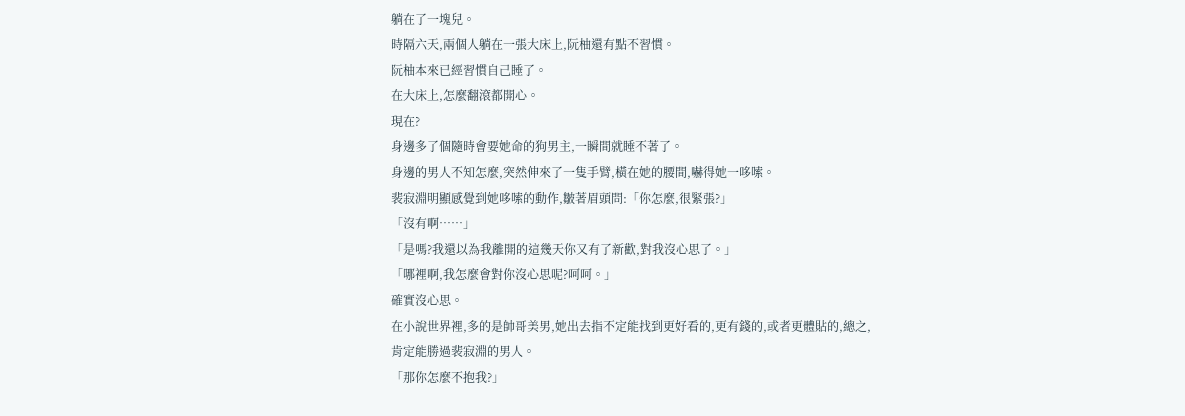躺在了一塊兒。
時隔六天,兩個人躺在一張大床上,阮柚還有點不習慣。
阮柚本來已經習慣自己睡了。
在大床上,怎麼翻滾都開心。
現在?
身邊多了個隨時會要她命的狗男主,一瞬間就睡不著了。
身邊的男人不知怎麼,突然伸來了一隻手臂,橫在她的腰間,嚇得她一哆嗦。
裴寂淵明顯感覺到她哆嗦的動作,皺著眉頭問:「你怎麼,很緊張?」
「沒有啊……」
「是嗎?我還以為我離開的這幾天你又有了新歡,對我沒心思了。」
「哪裡啊,我怎麼會對你沒心思呢?呵呵。」
確實沒心思。
在小說世界裡,多的是帥哥美男,她出去指不定能找到更好看的,更有錢的,或者更體貼的,總之,肯定能勝過裴寂淵的男人。
「那你怎麼不抱我?」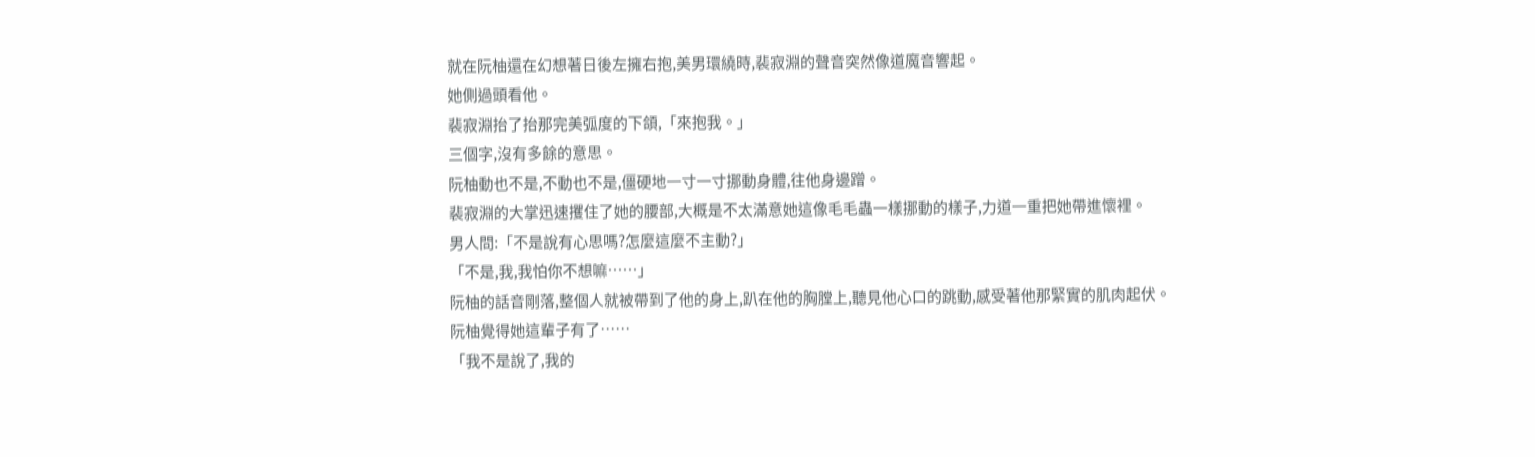就在阮柚還在幻想著日後左擁右抱,美男環繞時,裴寂淵的聲音突然像道魔音響起。
她側過頭看他。
裴寂淵抬了抬那完美弧度的下頜,「來抱我。」
三個字,沒有多餘的意思。
阮柚動也不是,不動也不是,僵硬地一寸一寸挪動身體,往他身邊蹭。
裴寂淵的大掌迅速攫住了她的腰部,大概是不太滿意她這像毛毛蟲一樣挪動的樣子,力道一重把她帶進懷裡。
男人問:「不是說有心思嗎?怎麼這麼不主動?」
「不是,我,我怕你不想嘛……」
阮柚的話音剛落,整個人就被帶到了他的身上,趴在他的胸膛上,聽見他心口的跳動,感受著他那緊實的肌肉起伏。
阮柚覺得她這輩子有了……
「我不是說了,我的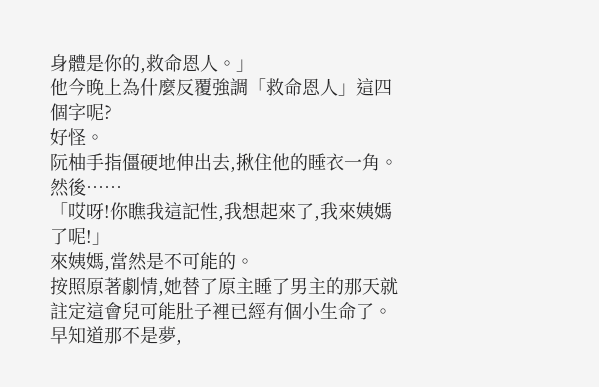身體是你的,救命恩人。」
他今晚上為什麼反覆強調「救命恩人」這四個字呢?
好怪。
阮柚手指僵硬地伸出去,揪住他的睡衣一角。
然後……
「哎呀!你瞧我這記性,我想起來了,我來姨媽了呢!」
來姨媽,當然是不可能的。
按照原著劇情,她替了原主睡了男主的那天就註定這會兒可能肚子裡已經有個小生命了。
早知道那不是夢,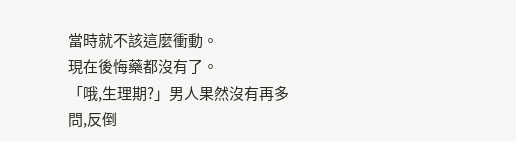當時就不該這麼衝動。
現在後悔藥都沒有了。
「哦,生理期?」男人果然沒有再多問,反倒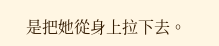是把她從身上拉下去。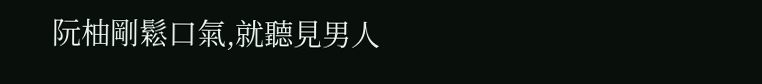阮柚剛鬆口氣,就聽見男人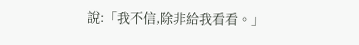說:「我不信,除非給我看看。」